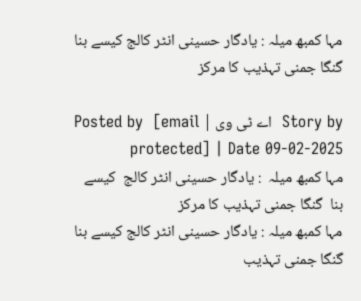مہا کمبھ میلہ : یادگار حسینی انٹر کالج کیسے بنا گنگا جمنی تہذیب کا مرکز

Story by  اے ٹی وی | Posted by  [email protected] | Date 09-02-2025
مہا کمبھ میلہ  : یادگار حسینی انٹر کالج  کیسے بنا  گنگا جمنی تہذیب کا مرکز
مہا کمبھ میلہ : یادگار حسینی انٹر کالج کیسے بنا گنگا جمنی تہذیب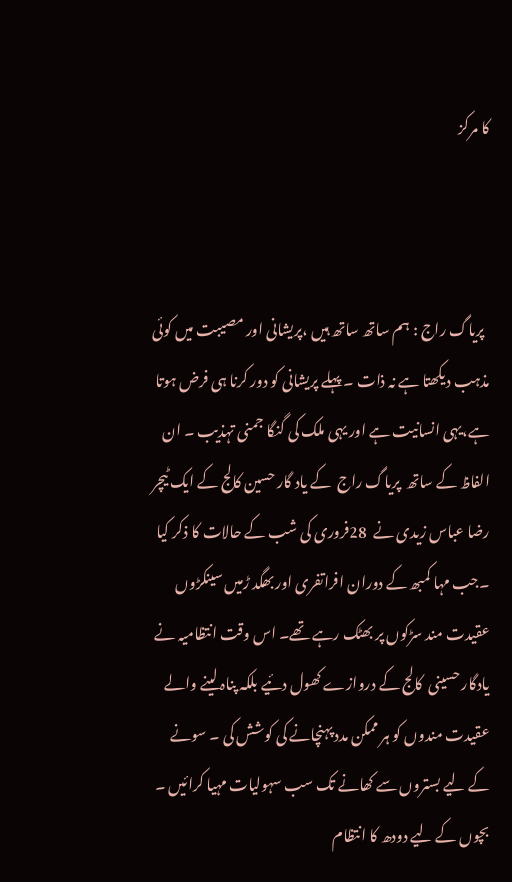کا مرکز



  پریاگ راج : ہم ساتھ ساتھ ہیں ،پریشانی اور مصیبت میں کوئی مذہب دیکھتا ہے نہ ذات ۔ پہلے پریشانی کو دور کرنا ہی فرض ہوتا ہے،یہی انسانیت ہے اور یہی ملک کی گنگا جمنی تہذیب ۔ ان الفاظ کے ساتھ  پریاگ راج  کے یاد گار حسین کالج کے ایک ٹیچر رضا عباس زیدی نے  28فروری کی شب کے حالات کا ذکر کیا ۔جب مہا کمبھ کے دوران افراتفری اور بھگد ڑمیں سینکڑوں عقیدت مند سڑکوں پر بھٹک رہے تھے۔ اس وقت انتظامیہ نے  یادگار حسینی  کالج کے دروازے کھول دئیے بلکہ پناہ لینے والے عقیدت مندوں کو ہر ممکن مدد پہنچانے کی کوشش کی ۔ سونے کے لیے بستروں سے کھانے تک سب سہولیات مہیا کرائیں ۔ بچوں کے لیے دودھ کا انتظام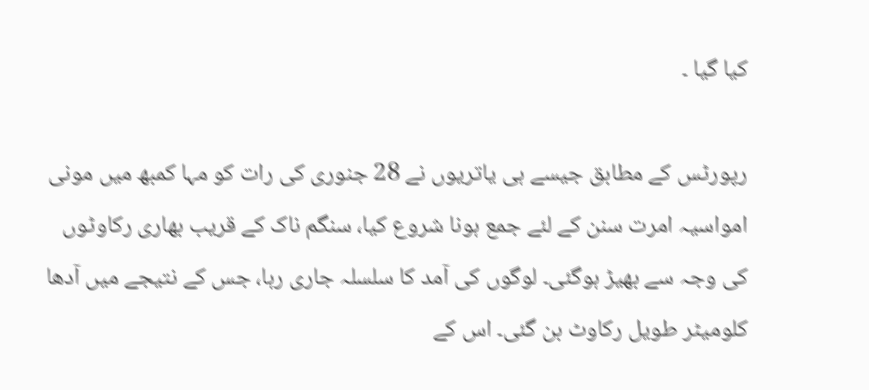کیا گیا ۔

رپورٹس کے مطابق جیسے ہی یاتریوں نے 28 جنوری کی رات کو مہا کمبھ میں مونی امواسیہ امرت سنن کے لئے جمع ہونا شروع کیا، سنگم ناک کے قریب بھاری رکاوٹوں کی وجہ سے بھیڑ ہوگئی۔ لوگوں کی آمد کا سلسلہ جاری رہا، جس کے نتیجے میں آدھا کلومیٹر طویل رکاوٹ بن گئی۔ اس کے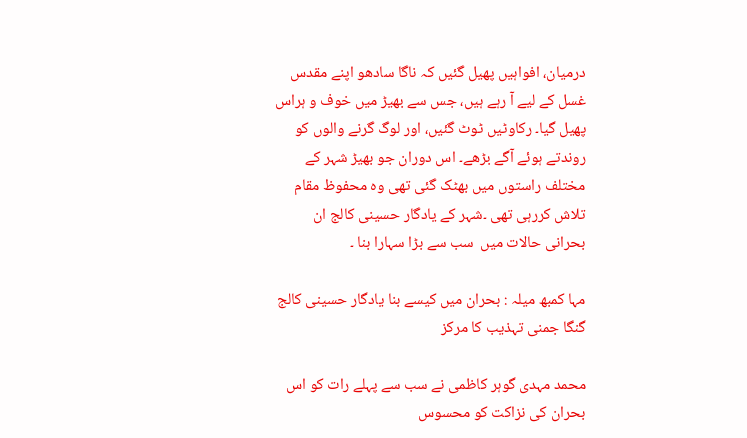درمیان، افواہیں پھیل گئیں کہ ناگا سادھو اپنے مقدس غسل کے لیے آ رہے ہیں، جس سے بھیڑ میں خوف و ہراس پھیل گیا۔ رکاوٹیں ٹوٹ گئیں، اور لوگ گرنے والوں کو روندتے ہوئے آگے بڑھے۔ اس دوران جو بھیڑ شہر کے مختلف راستوں میں بھٹک گئی تھی وہ محفوظ مقام تلاش کررہی تھی ۔شہر کے یادگار حسینی کالج ان بحرانی حالات میں  سب سے بڑا سہارا بنا ۔

مہا کمبھ میلہ : بحران میں کیسے بنا یادگار حسینی کالج گنگا جمنی تہذیب کا مرکز

محمد مہدی گوہر کاظمی نے سب سے پہلے رات کو اس بحران کی نزاکت کو محسوس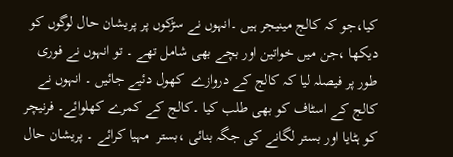کیا،جو کہ کالج مینیجر ہیں ۔انہوں نے سڑکوں پر پریشان حال لوگوں کو دیکھا ،جن میں خواتین اور بچے بھی شامل تھے ۔ تو انہوں نے فوری طور پر فیصلہ لیا کہ کالج کے دروازے  کھول دئیے جائیں ۔ انہوں نے کالج کے اسٹاف کو بھی طلب کیا ۔کالج کے کمرے کھلوائے۔ فرنیچر کو ہٹایا اور بستر لگانے کی جگہ بنائی ،بستر  مہیا کرائے ۔ پریشان حال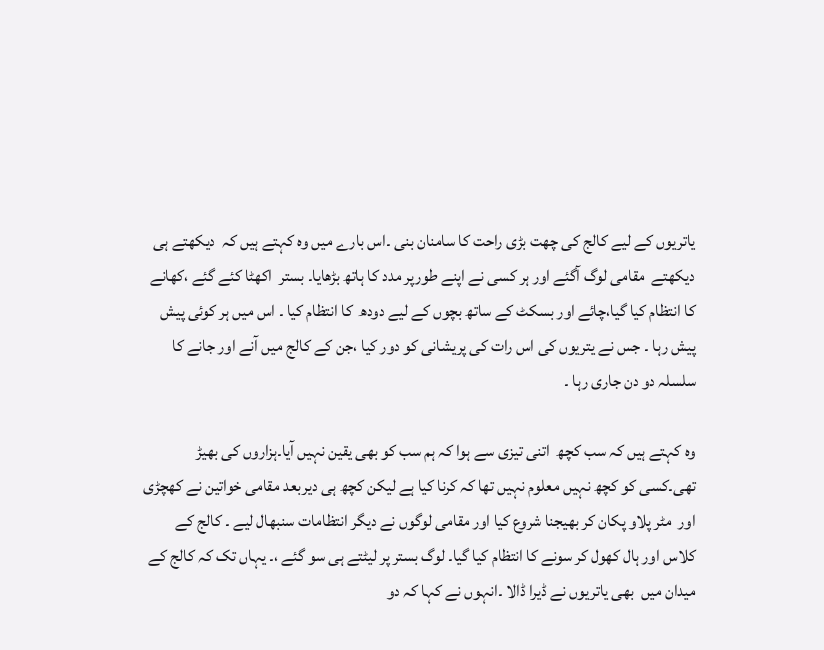یاتریوں کے لیے کالج کی چھت بڑی راحت کا سامنان بنی ۔اس بارے میں وہ کہتے ہیں کہ  دیکھتے ہی دیکھتے  مقامی لوگ آگئے اور ہر کسی نے اپنے طورپر مدد کا ہاتھ بڑھایا۔ بستر  اکھٹا کئے گئے ،کھانے کا انتظام کیا گیا،چائے اور بسکٹ کے ساتھ بچوں کے لیے دودھ  کا انتظام کیا ۔ اس میں ہر کوئی پیش پیش رہا ۔ جس نے یتریوں کی اس رات کی پریشانی کو دور کیا ،جن کے کالج میں آنے اور جانے کا سلسلہ دو دن جاری رہا ۔

وہ کہتے ہیں کہ سب کچھ  اتنی تیزی سے ہوا کہ ہم سب کو بھی یقین نہیں آیا۔ہزاروں کی بھیڑ تھی۔کسی کو کچھ نہیں معلوم نہیں تھا کہ کرنا کیا ہے لیکن کچھ ہی دیربعد مقامی خواتین نے کھچڑی اور  مٹر پلاو پکان کر بھیجنا شروع کیا اور مقامی لوگوں نے دیگر انتظامات سنبھال لیے ۔ کالج کے کلاس اور ہال کھول کر سونے کا انتظام کیا گیا۔ لوگ بستر پر لیٹتے ہی سو گئے ،۔ یہاں تک کہ کالج کے میدان میں  بھی یاتریوں نے ڈیرا ڈالا ۔انہوں نے کہا کہ دو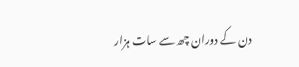دن کے دوران چھ سے سات ہزار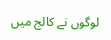لوگوں نے کالج میں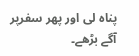پناہ لی اور پھر سفرپر آگے بڑھے۔